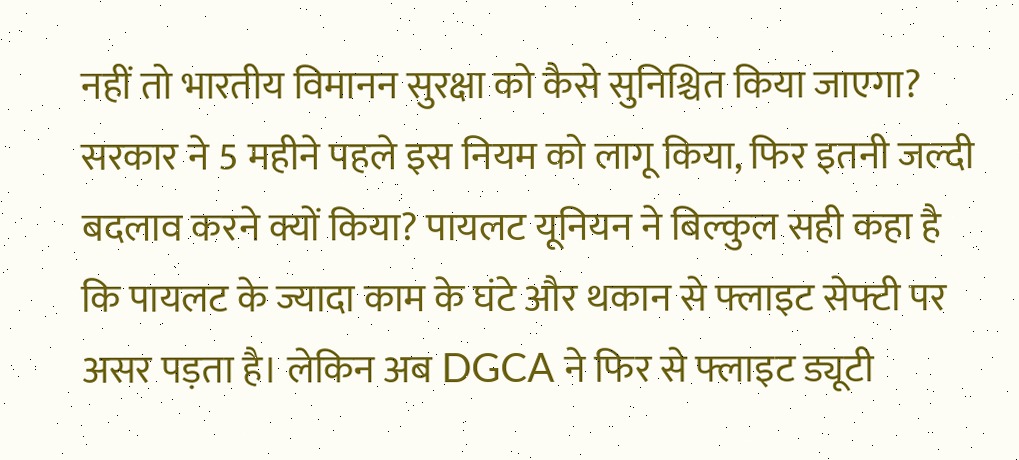नहीं तो भारतीय विमानन सुरक्षा को कैसे सुनिश्चित किया जाएगा? सरकार ने 5 महीने पहले इस नियम को लागू किया, फिर इतनी जल्दी बदलाव करने क्यों किया? पायलट यूनियन ने बिल्कुल सही कहा है कि पायलट के ज्यादा काम के घंटे और थकान से फ्लाइट सेफ्टी पर असर पड़ता है। लेकिन अब DGCA ने फिर से फ्लाइट ड्यूटी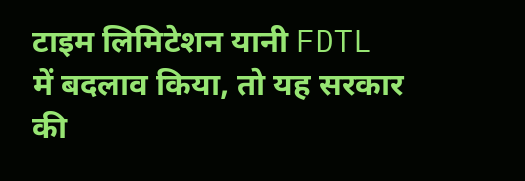टाइम लिमिटेशन यानी FDTL में बदलाव किया, तो यह सरकार की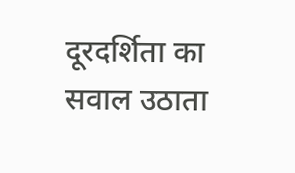दूरदर्शिता का सवाल उठाता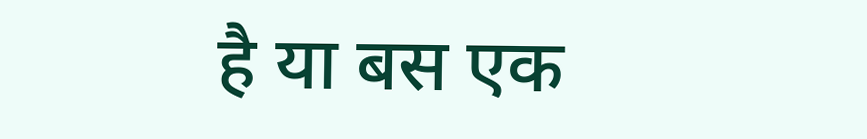है या बस एक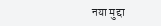नया मुद्दा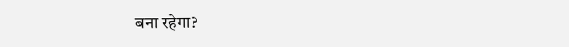बना रहेगा?